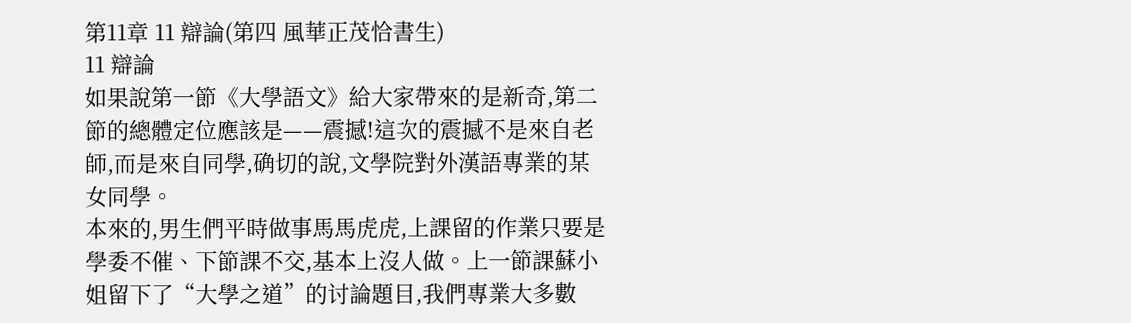第11章 11 辯論(第四 風華正茂恰書生)
11 辯論
如果說第一節《大學語文》給大家帶來的是新奇,第二節的總體定位應該是——震撼!這次的震撼不是來自老師,而是來自同學,确切的說,文學院對外漢語專業的某女同學。
本來的,男生們平時做事馬馬虎虎,上課留的作業只要是學委不催、下節課不交,基本上沒人做。上一節課蘇小姐留下了“大學之道”的讨論題目,我們專業大多數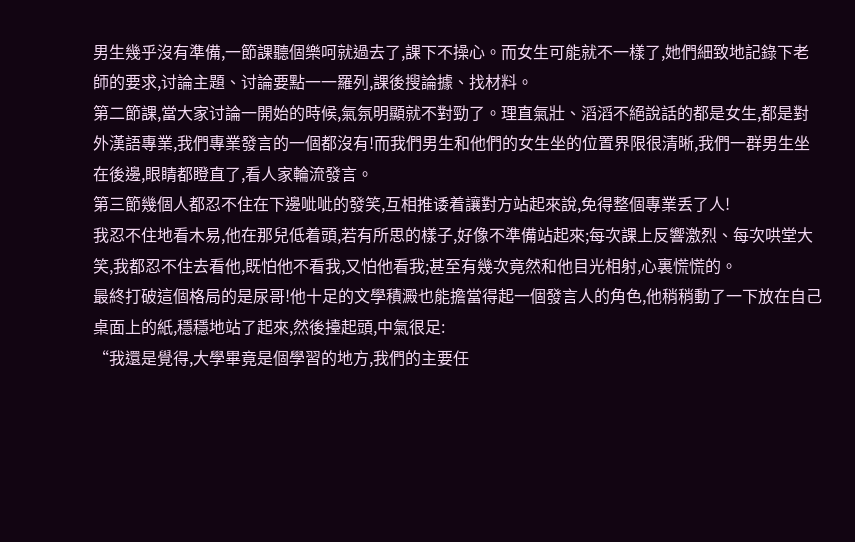男生幾乎沒有準備,一節課聽個樂呵就過去了,課下不操心。而女生可能就不一樣了,她們細致地記錄下老師的要求,讨論主題、讨論要點一一羅列,課後搜論據、找材料。
第二節課,當大家讨論一開始的時候,氣氛明顯就不對勁了。理直氣壯、滔滔不絕說話的都是女生,都是對外漢語專業,我們專業發言的一個都沒有!而我們男生和他們的女生坐的位置界限很清晰,我們一群男生坐在後邊,眼睛都瞪直了,看人家輪流發言。
第三節幾個人都忍不住在下邊呲呲的發笑,互相推诿着讓對方站起來說,免得整個專業丢了人!
我忍不住地看木易,他在那兒低着頭,若有所思的樣子,好像不準備站起來;每次課上反響激烈、每次哄堂大笑,我都忍不住去看他,既怕他不看我,又怕他看我;甚至有幾次竟然和他目光相射,心裏慌慌的。
最終打破這個格局的是尿哥!他十足的文學積澱也能擔當得起一個發言人的角色,他稍稍動了一下放在自己桌面上的紙,穩穩地站了起來,然後擡起頭,中氣很足:
“我還是覺得,大學畢竟是個學習的地方,我們的主要任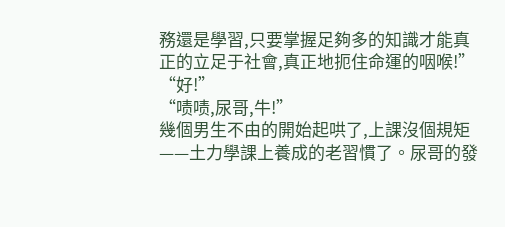務還是學習,只要掌握足夠多的知識才能真正的立足于社會,真正地扼住命運的咽喉!”
“好!”
“啧啧,尿哥,牛!”
幾個男生不由的開始起哄了,上課沒個規矩——土力學課上養成的老習慣了。尿哥的發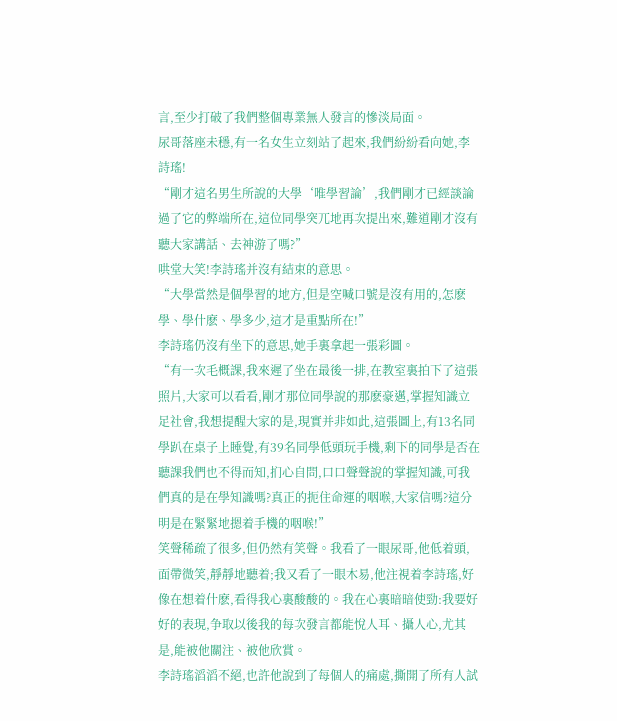言,至少打破了我們整個專業無人發言的慘淡局面。
尿哥落座未穩,有一名女生立刻站了起來,我們紛紛看向她,李詩瑤!
“剛才這名男生所說的大學‘唯學習論’,我們剛才已經談論過了它的弊端所在,這位同學突兀地再次提出來,難道剛才沒有聽大家講話、去神游了嗎?”
哄堂大笑!李詩瑤并沒有結束的意思。
“大學當然是個學習的地方,但是空喊口號是沒有用的,怎麽學、學什麽、學多少,這才是重點所在!”
李詩瑤仍沒有坐下的意思,她手裏拿起一張彩圖。
“有一次毛概課,我來遲了坐在最後一排,在教室裏拍下了這張照片,大家可以看看,剛才那位同學說的那麽豪邁,掌握知識立足社會,我想提醒大家的是,現實并非如此,這張圖上,有13名同學趴在桌子上睡覺,有39名同學低頭玩手機,剩下的同學是否在聽課我們也不得而知,扪心自問,口口聲聲說的掌握知識,可我們真的是在學知識嗎?真正的扼住命運的咽喉,大家信嗎?這分明是在緊緊地摁着手機的咽喉!”
笑聲稀疏了很多,但仍然有笑聲。我看了一眼尿哥,他低着頭,面帶微笑,靜靜地聽着;我又看了一眼木易,他注視着李詩瑤,好像在想着什麽,看得我心裏酸酸的。我在心裏暗暗使勁:我要好好的表現,争取以後我的每次發言都能悅人耳、攝人心,尤其是,能被他關注、被他欣賞。
李詩瑤滔滔不絕,也許他說到了每個人的痛處,撕開了所有人試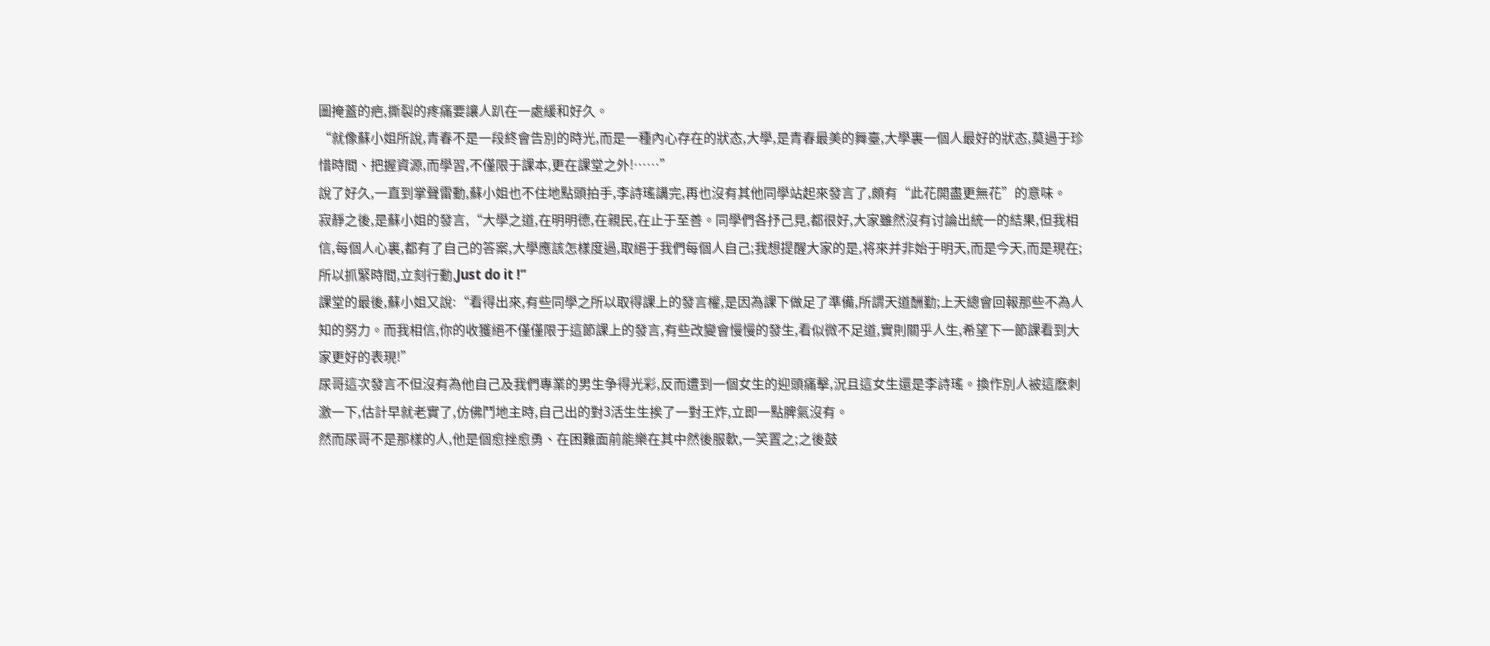圖掩蓋的疤,撕裂的疼痛要讓人趴在一處緩和好久。
“就像蘇小姐所說,青春不是一段終會告別的時光,而是一種內心存在的狀态,大學,是青春最美的舞臺,大學裏一個人最好的狀态,莫過于珍惜時間、把握資源,而學習,不僅限于課本,更在課堂之外!……”
說了好久,一直到掌聲雷動,蘇小姐也不住地點頭拍手,李詩瑤講完,再也沒有其他同學站起來發言了,頗有“此花開盡更無花”的意味。
寂靜之後,是蘇小姐的發言,“大學之道,在明明德,在親民,在止于至善。同學們各抒己見,都很好,大家雖然沒有讨論出統一的結果,但我相信,每個人心裏,都有了自己的答案,大學應該怎樣度過,取絕于我們每個人自己;我想提醒大家的是,将來并非始于明天,而是今天,而是現在;所以抓緊時間,立刻行動,Just do it !”
課堂的最後,蘇小姐又說:“看得出來,有些同學之所以取得課上的發言權,是因為課下做足了準備,所謂天道酬勤;上天總會回報那些不為人知的努力。而我相信,你的收獲絕不僅僅限于這節課上的發言,有些改變會慢慢的發生,看似微不足道,實則關乎人生,希望下一節課看到大家更好的表現!”
尿哥這次發言不但沒有為他自己及我們專業的男生争得光彩,反而遭到一個女生的迎頭痛擊,況且這女生還是李詩瑤。換作別人被這麽刺激一下,估計早就老實了,仿佛鬥地主時,自己出的對3活生生挨了一對王炸,立即一點脾氣沒有。
然而尿哥不是那樣的人,他是個愈挫愈勇、在困難面前能樂在其中然後服軟,一笑置之;之後鼓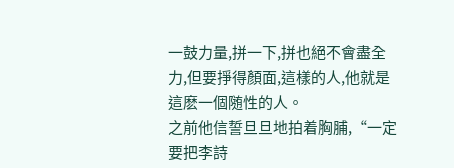一鼓力量,拼一下,拼也絕不會盡全力,但要掙得顏面,這樣的人,他就是這麽一個随性的人。
之前他信誓旦旦地拍着胸脯,“一定要把李詩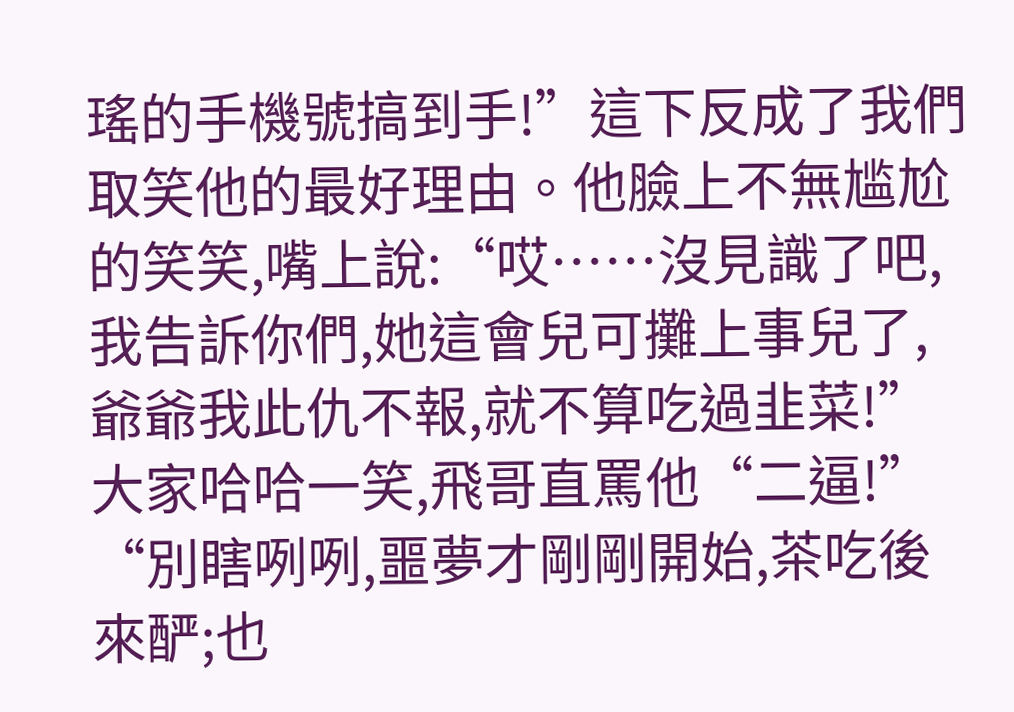瑤的手機號搞到手!”這下反成了我們取笑他的最好理由。他臉上不無尴尬的笑笑,嘴上說:“哎……沒見識了吧,我告訴你們,她這會兒可攤上事兒了,爺爺我此仇不報,就不算吃過韭菜!”大家哈哈一笑,飛哥直罵他“二逼!”
“別瞎咧咧,噩夢才剛剛開始,茶吃後來酽;也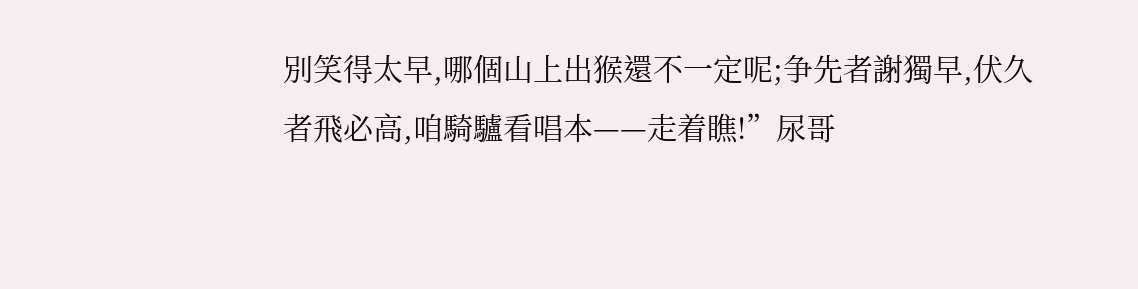別笑得太早,哪個山上出猴還不一定呢;争先者謝獨早,伏久者飛必高,咱騎驢看唱本——走着瞧!”尿哥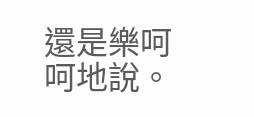還是樂呵呵地說。